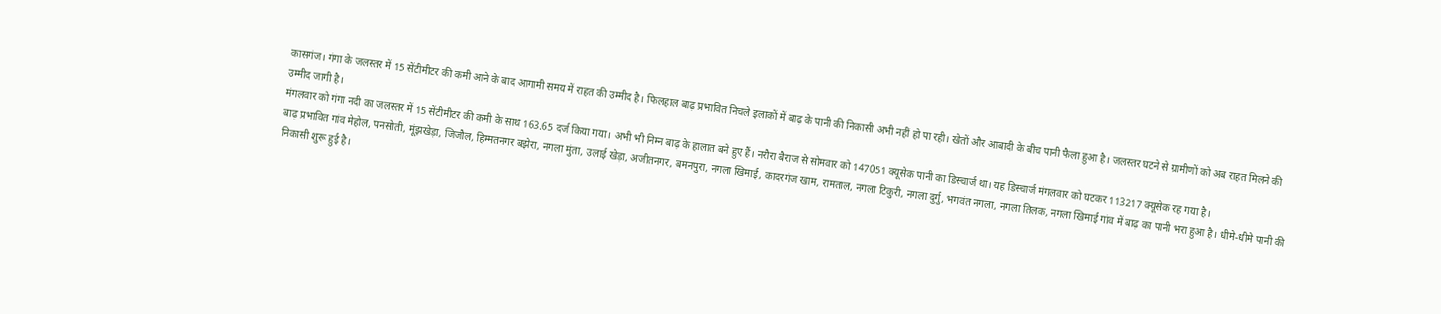कासगंज। गंगा के जलस्तर में 15 सेंटीमीटर की कमी आने के बाद आगामी समय में राहत की उम्मीद है। फिलहाल बाढ़ प्रभावित निचले इलाकों में बाढ़ के पानी की निकासी अभी नहीं हो पा रही। खेतों और आबादी के बीच पानी फैला हुआ है। जलस्तर घटने से ग्रामीणों को अब राहत मिलने की उम्मीद जागी है।
मंगलवार को गंगा नदी का जलस्तर में 15 सेंटीमीटर की कमी के साथ 163.65 दर्ज किया गया। अभी भी निम्न बाढ़ के हालात बने हुए हैं। नरौरा बैराज से सोमवार को 147051 क्यूसेक पानी का डिस्चार्ज था। यह डिस्चार्ज मंगलवार को घटकर 113217 क्यूसेक रह गया है।
बाढ़ प्रभावित गांव मेहोल, पनसोती, मूंझखेड़ा, जिजौल, हिम्मतनगर बझेरा, नगला मुंता, उलाई खेड़ा, अजीतनगर, बमनपुरा, नगला खिमाई, कादरगंज खाम, रामताल, नगला टिकुरी, नगला दुर्गु, भगवंत नगला, नगला तिलक, नगला खिमाई गांव में बाढ़ का पानी भरा हुआ है। धीमे-धीमे पानी की निकासी शुरू हुई है।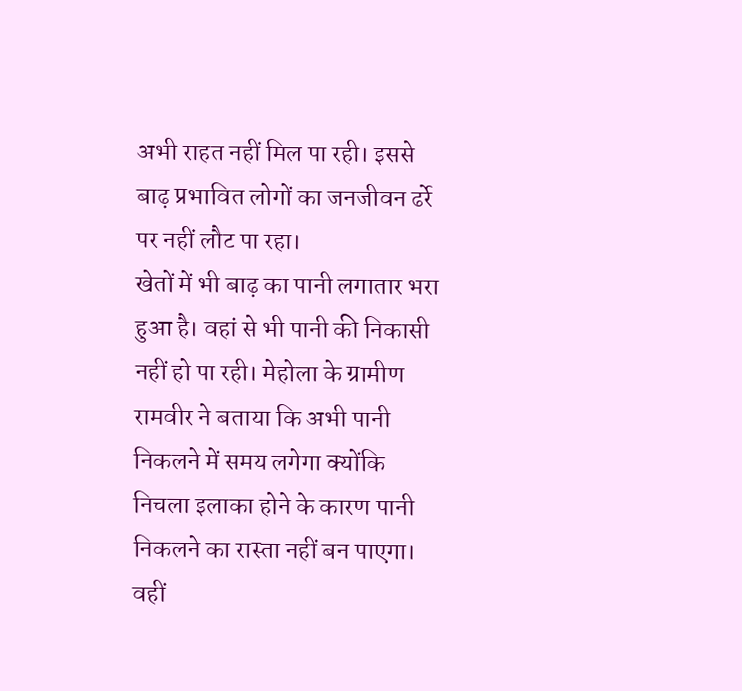अभी राहत नहीं मिल पा रही। इससे बाढ़ प्रभावित लोगों का जनजीवन ढर्रे पर नहीं लौट पा रहा।
खेतों में भी बाढ़ का पानी लगातार भरा हुआ है। वहां से भी पानी की निकासी नहीं हो पा रही। मेहोला के ग्रामीण रामवीर ने बताया कि अभी पानी निकलने में समय लगेगा क्योंकि निचला इलाका होने के कारण पानी निकलने का रास्ता नहीं बन पाएगा। वहीं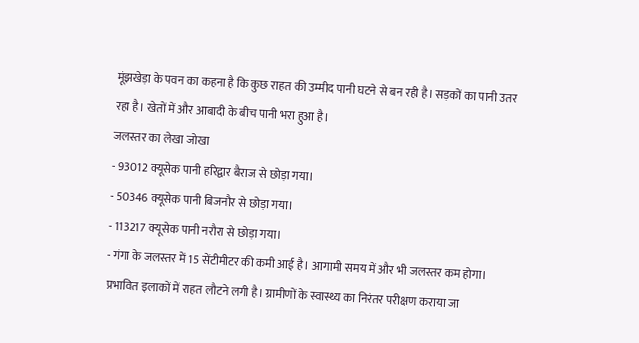मूंझखेड़ा के पवन का कहना है कि कुछ राहत की उम्मीद पानी घटने से बन रही है। सड़कों का पानी उतर रहा है। खेतों में और आबादी के बीच पानी भरा हुआ है।
जलस्तर का लेखा जोखा
- 93012 क्यूसेक पानी हरिद्वार बैराज से छोड़ा गया।
- 50346 क्यूसेक पानी बिजनौर से छोड़ा गया।
- 113217 क्यूसेक पानी नरौरा से छोड़ा गया।
- गंगा के जलस्तर में 15 सेंटीमीटर की कमी आई है। आगामी समय में और भी जलस्तर कम होगा। प्रभावित इलाकों में राहत लौटने लगी है। ग्रामीणों के स्वास्थ्य का निरंतर परीक्षण कराया जा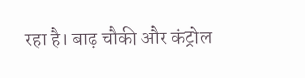रहा है। बाढ़ चौकी और कंट्रोल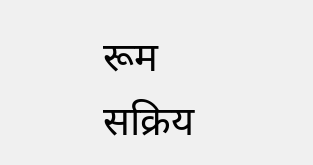रूम सक्रिय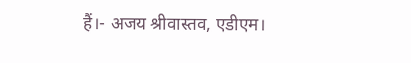हैं।- अजय श्रीवास्तव, एडीएम।